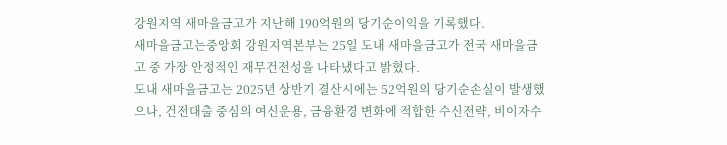강원지역 새마을금고가 지난해 190억원의 당기순이익을 기록했다.
새마을금고는중앙회 강원지역본부는 25일 도내 새마을금고가 전국 새마을금고 중 가장 안정적인 재무건전성을 나타냈다고 밝혔다.
도내 새마을금고는 2025년 상반기 결산시에는 52억원의 당기순손실이 발생했으나, 건전대출 중심의 여신운용, 금융환경 변화에 적합한 수신전략, 비이자수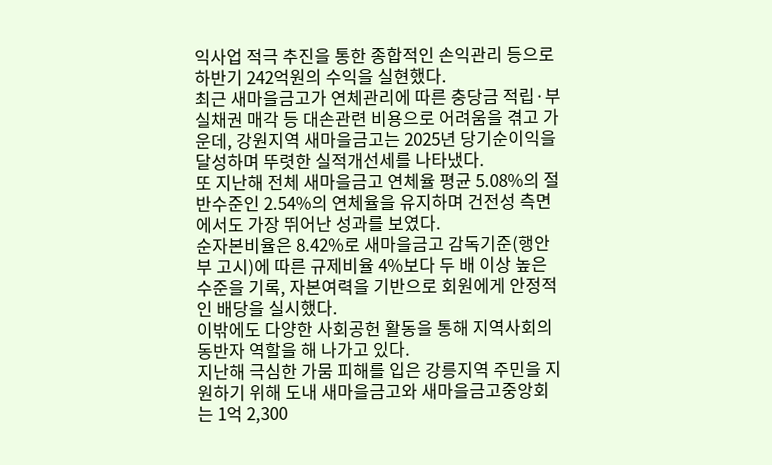익사업 적극 추진을 통한 종합적인 손익관리 등으로 하반기 242억원의 수익을 실현했다.
최근 새마을금고가 연체관리에 따른 충당금 적립·부실채권 매각 등 대손관련 비용으로 어려움을 겪고 가운데, 강원지역 새마을금고는 2025년 당기순이익을 달성하며 뚜렷한 실적개선세를 나타냈다.
또 지난해 전체 새마을금고 연체율 평균 5.08%의 절반수준인 2.54%의 연체율을 유지하며 건전성 측면에서도 가장 뛰어난 성과를 보였다.
순자본비율은 8.42%로 새마을금고 감독기준(행안부 고시)에 따른 규제비율 4%보다 두 배 이상 높은 수준을 기록, 자본여력을 기반으로 회원에게 안정적인 배당을 실시했다.
이밖에도 다양한 사회공헌 활동을 통해 지역사회의 동반자 역할을 해 나가고 있다.
지난해 극심한 가뭄 피해를 입은 강릉지역 주민을 지원하기 위해 도내 새마을금고와 새마을금고중앙회는 1억 2,300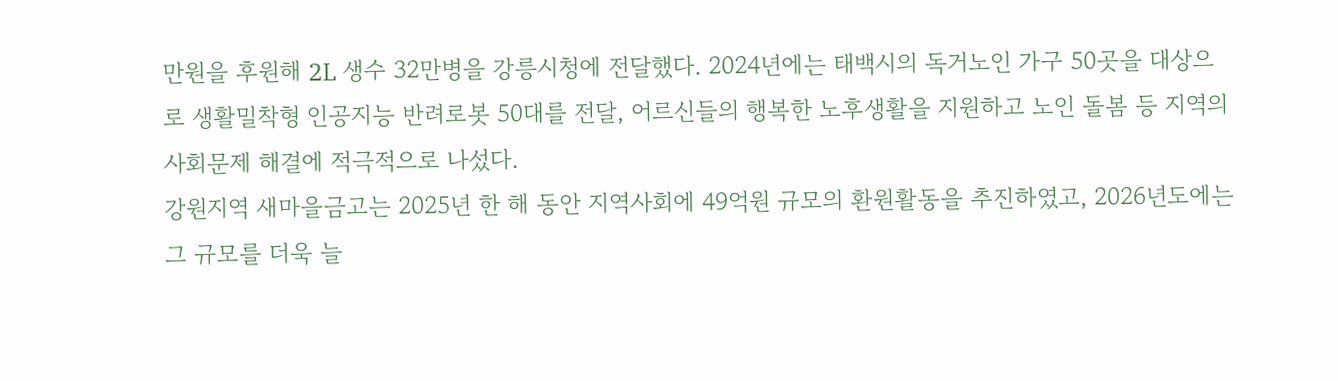만원을 후원해 2L 생수 32만병을 강릉시청에 전달했다. 2024년에는 태백시의 독거노인 가구 50곳을 대상으로 생활밀착형 인공지능 반려로봇 50대를 전달, 어르신들의 행복한 노후생활을 지원하고 노인 돌봄 등 지역의 사회문제 해결에 적극적으로 나섰다.
강원지역 새마을금고는 2025년 한 해 동안 지역사회에 49억원 규모의 환원활동을 추진하였고, 2026년도에는 그 규모를 더욱 늘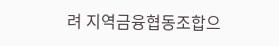려 지역금융협동조합으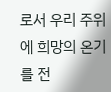로서 우리 주위에 희망의 온기를 전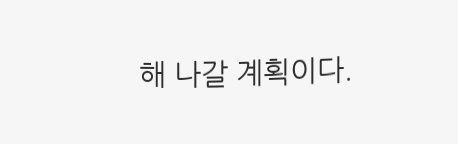해 나갈 계획이다.